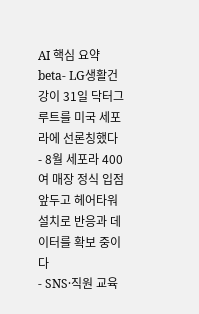AI 핵심 요약
beta- LG생활건강이 31일 닥터그루트를 미국 세포라에 선론칭했다
- 8월 세포라 400여 매장 정식 입점 앞두고 헤어타워 설치로 반응과 데이터를 확보 중이다
- SNS·직원 교육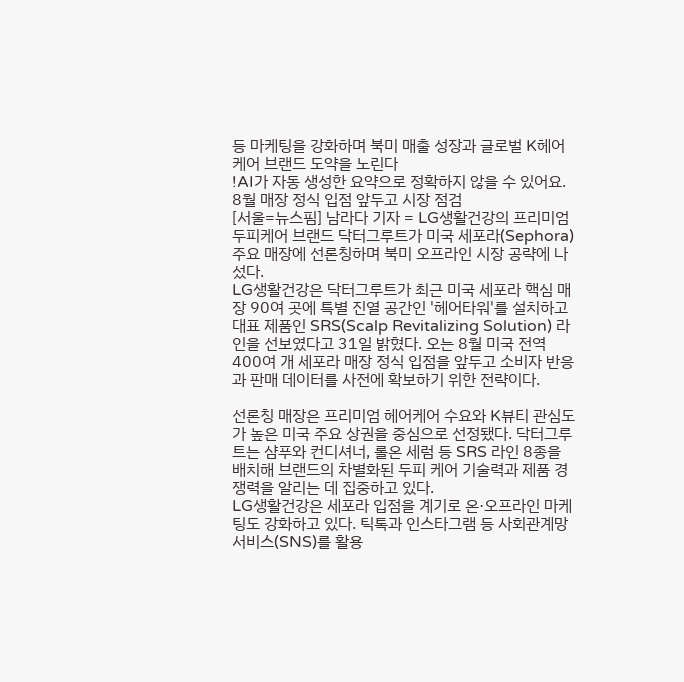등 마케팅을 강화하며 북미 매출 성장과 글로벌 K헤어케어 브랜드 도약을 노린다
!AI가 자동 생성한 요약으로 정확하지 않을 수 있어요.
8월 매장 정식 입점 앞두고 시장 점검
[서울=뉴스핌] 남라다 기자 = LG생활건강의 프리미엄 두피케어 브랜드 닥터그루트가 미국 세포라(Sephora) 주요 매장에 선론칭하며 북미 오프라인 시장 공략에 나섰다.
LG생활건강은 닥터그루트가 최근 미국 세포라 핵심 매장 90여 곳에 특별 진열 공간인 '헤어타워'를 설치하고 대표 제품인 SRS(Scalp Revitalizing Solution) 라인을 선보였다고 31일 밝혔다. 오는 8월 미국 전역 400여 개 세포라 매장 정식 입점을 앞두고 소비자 반응과 판매 데이터를 사전에 확보하기 위한 전략이다.

선론칭 매장은 프리미엄 헤어케어 수요와 K뷰티 관심도가 높은 미국 주요 상권을 중심으로 선정됐다. 닥터그루트는 샴푸와 컨디셔너, 롤온 세럼 등 SRS 라인 8종을 배치해 브랜드의 차별화된 두피 케어 기술력과 제품 경쟁력을 알리는 데 집중하고 있다.
LG생활건강은 세포라 입점을 계기로 온·오프라인 마케팅도 강화하고 있다. 틱톡과 인스타그램 등 사회관계망서비스(SNS)를 활용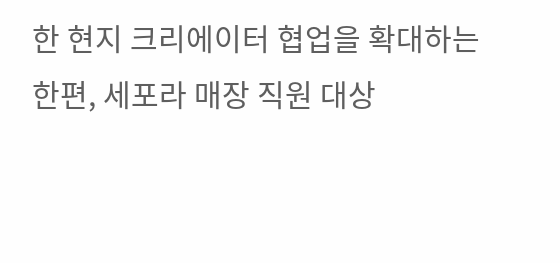한 현지 크리에이터 협업을 확대하는 한편, 세포라 매장 직원 대상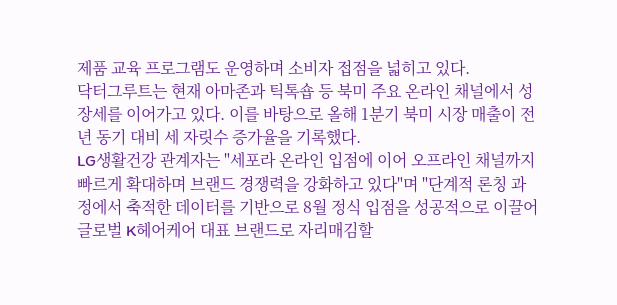제품 교육 프로그램도 운영하며 소비자 접점을 넓히고 있다.
닥터그루트는 현재 아마존과 틱톡숍 등 북미 주요 온라인 채널에서 성장세를 이어가고 있다. 이를 바탕으로 올해 1분기 북미 시장 매출이 전년 동기 대비 세 자릿수 증가율을 기록했다.
LG생활건강 관계자는 "세포라 온라인 입점에 이어 오프라인 채널까지 빠르게 확대하며 브랜드 경쟁력을 강화하고 있다"며 "단계적 론칭 과정에서 축적한 데이터를 기반으로 8월 정식 입점을 성공적으로 이끌어 글로벌 K헤어케어 대표 브랜드로 자리매김할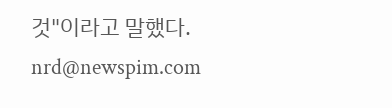것"이라고 말했다.
nrd@newspim.com